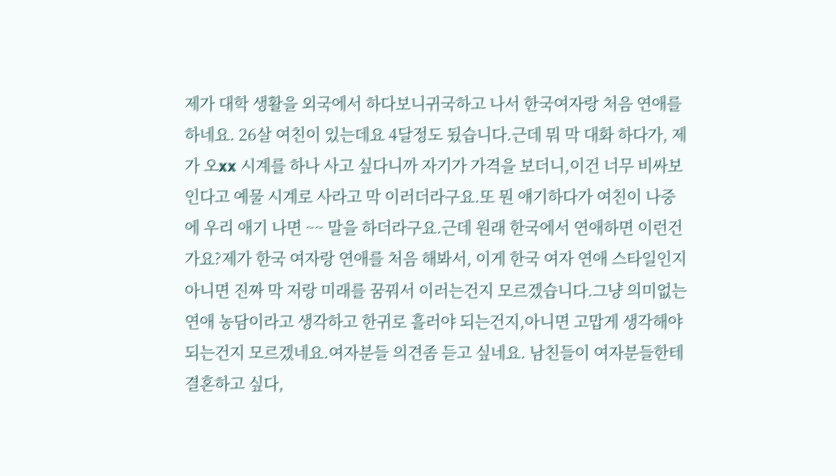제가 대학 생활을 외국에서 하다보니귀국하고 나서 한국여자랑 처음 연애를 하네요. 26살 여친이 있는데요 4달정도 됬습니다.근데 뭐 막 대화 하다가, 제가 오xx 시계를 하나 사고 싶다니까 자기가 가격을 보더니,이건 너무 비싸보인다고 예물 시계로 사라고 막 이러더라구요.또 뭔 얘기하다가 여친이 나중에 우리 애기 나면 ~~ 말을 하더라구요.근데 원래 한국에서 연애하면 이런건가요?제가 한국 여자랑 연애를 처음 해봐서, 이게 한국 여자 연애 스타일인지아니면 진짜 막 저랑 미래를 꿈꿔서 이러는건지 모르겠습니다.그냥 의미없는 연애 농담이라고 생각하고 한귀로 흘러야 되는건지,아니면 고맙게 생각해야 되는건지 모르겠네요.여자분들 의견좀 듣고 싶네요. 남친들이 여자분들한테 결혼하고 싶다,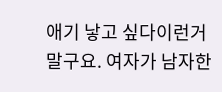애기 낳고 싶다이런거 말구요. 여자가 남자한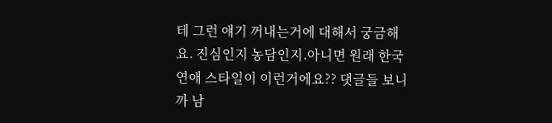테 그런 얘기 꺼내는거에 대해서 궁금해요. 진심인지 농담인지.아니면 원래 한국 연애 스타일이 이런거에요?? 댓글들 보니까 남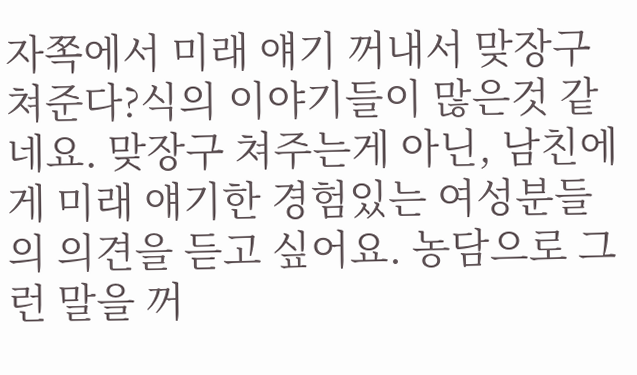자쪽에서 미래 얘기 꺼내서 맞장구 쳐준다?식의 이야기들이 많은것 같네요. 맞장구 쳐주는게 아닌, 남친에게 미래 얘기한 경험있는 여성분들의 의견을 듣고 싶어요. 농담으로 그런 말을 꺼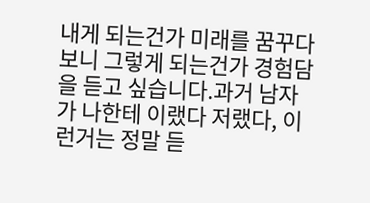내게 되는건가 미래를 꿈꾸다보니 그렇게 되는건가 경험담을 듣고 싶습니다.과거 남자가 나한테 이랬다 저랬다, 이런거는 정말 듣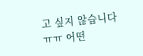고 싶지 않습니다ㅠㅠ 어떤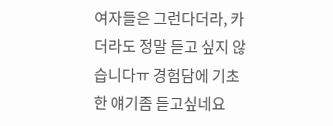여자들은 그런다더라, 카더라도 정말 듣고 싶지 않습니다ㅠ 경험담에 기초한 얘기좀 듣고싶네요